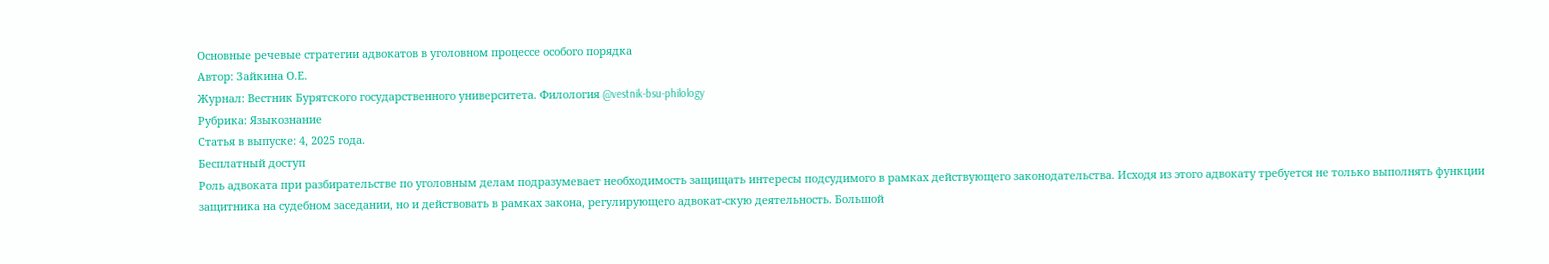Основные речевые стратегии адвокатов в уголовном процессе особого порядка
Автор: Зайкина О.Е.
Журнал: Вестник Бурятского государственного университета. Филология @vestnik-bsu-philology
Рубрика: Языкознание
Статья в выпуске: 4, 2025 года.
Бесплатный доступ
Роль адвоката при разбирательстве по уголовным делам подразумевает необходимость защищать интересы подсудимого в рамках действующего законодательства. Исходя из этого адвокату требуется не только выполнять функции защитника на судебном заседании, но и действовать в рамках закона, регулирующего адвокат-скую деятельность. Большой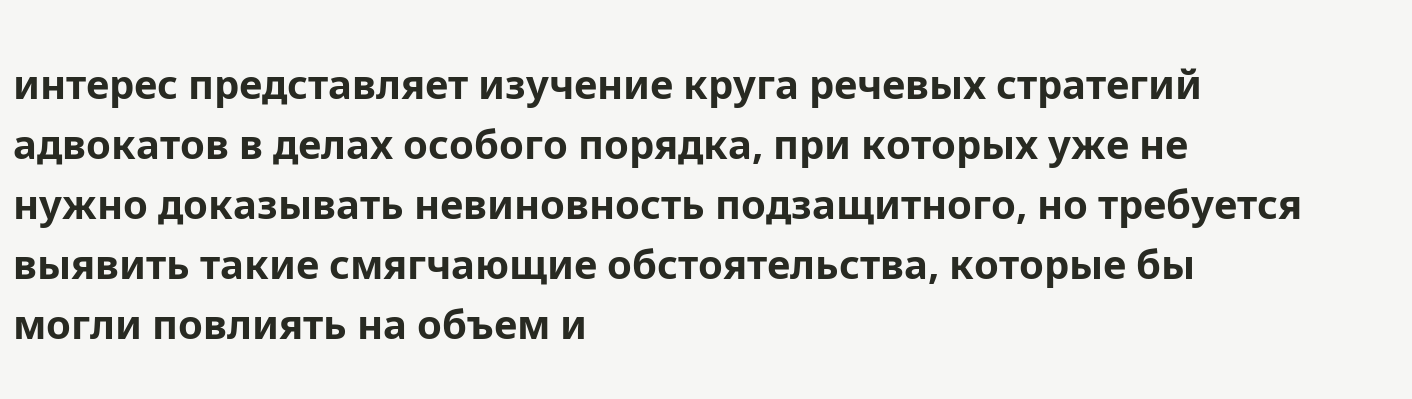интерес представляет изучение круга речевых стратегий адвокатов в делах особого порядка, при которых уже не нужно доказывать невиновность подзащитного, но требуется выявить такие смягчающие обстоятельства, которые бы могли повлиять на объем и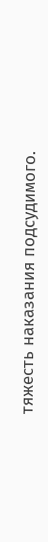тяжесть наказания подсудимого.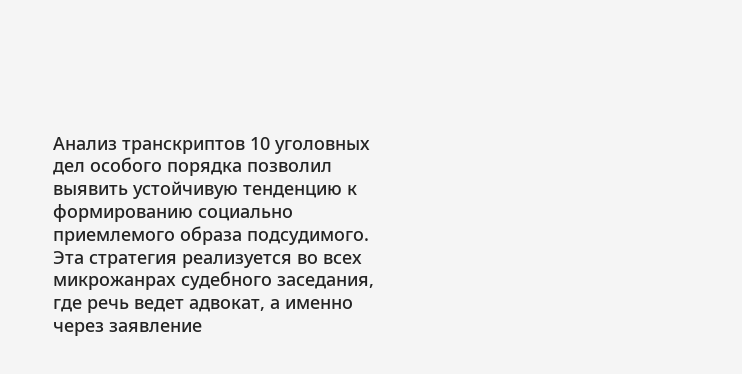Анализ транскриптов 10 уголовных дел особого порядка позволил выявить устойчивую тенденцию к формированию социально приемлемого образа подсудимого. Эта стратегия реализуется во всех микрожанрах судебного заседания, где речь ведет адвокат, а именно через заявление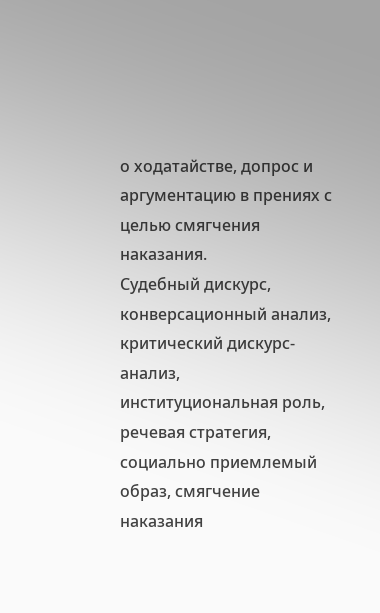о ходатайстве, допрос и аргументацию в прениях с целью смягчения наказания.
Судебный дискурс, конверсационный анализ, критический дискурс-анализ, институциональная роль, речевая стратегия, социально приемлемый образ, смягчение наказания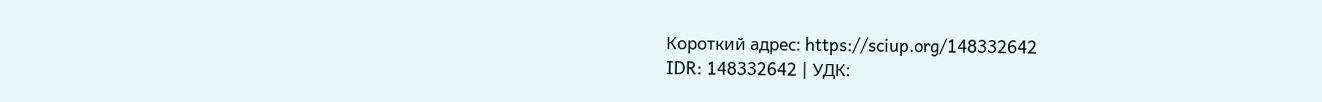Короткий адрес: https://sciup.org/148332642
IDR: 148332642 | УДК: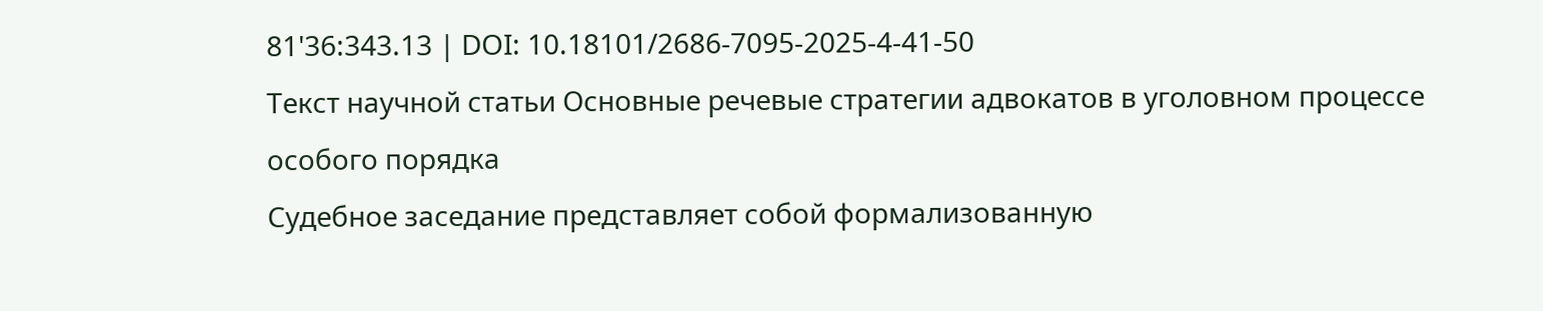81'36:343.13 | DOI: 10.18101/2686-7095-2025-4-41-50
Текст научной статьи Основные речевые стратегии адвокатов в уголовном процессе особого порядка
Судебное заседание представляет собой формализованную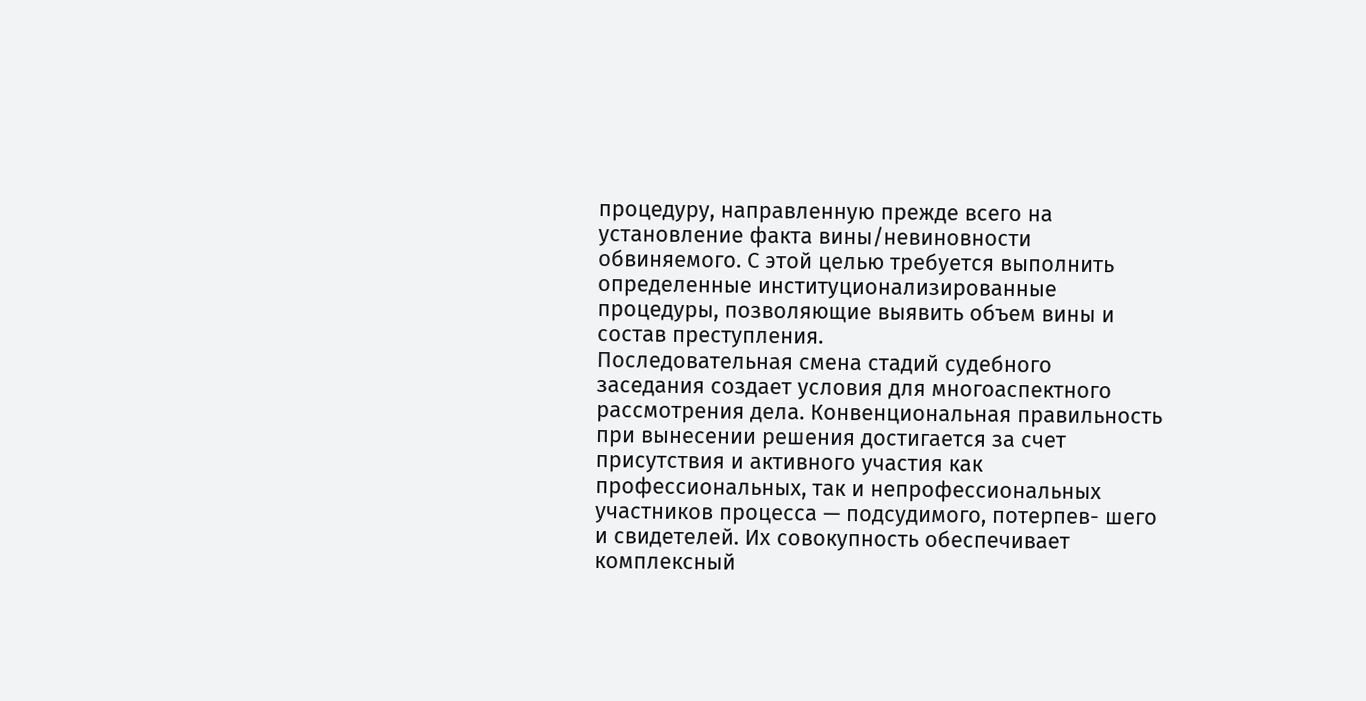процедуру, направленную прежде всего на установление факта вины/невиновности обвиняемого. С этой целью требуется выполнить определенные институционализированные процедуры, позволяющие выявить объем вины и состав преступления.
Последовательная смена стадий судебного заседания создает условия для многоаспектного рассмотрения дела. Конвенциональная правильность при вынесении решения достигается за счет присутствия и активного участия как профессиональных, так и непрофессиональных участников процесса — подсудимого, потерпев- шего и свидетелей. Их совокупность обеспечивает комплексный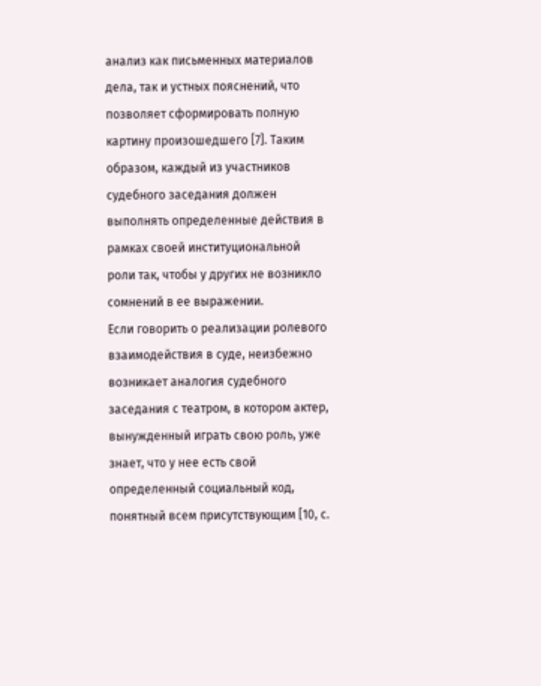анализ как письменных материалов дела, так и устных пояснений, что позволяет сформировать полную картину произошедшего [7]. Таким образом, каждый из участников судебного заседания должен выполнять определенные действия в рамках своей институциональной роли так, чтобы у других не возникло сомнений в ее выражении.
Если говорить о реализации ролевого взаимодействия в суде, неизбежно возникает аналогия судебного заседания с театром, в котором актер, вынужденный играть свою роль, уже знает, что у нее есть свой определенный социальный код, понятный всем присутствующим [10, с.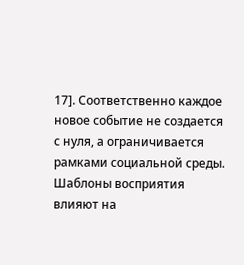17]. Соответственно каждое новое событие не создается с нуля, а ограничивается рамками социальной среды. Шаблоны восприятия влияют на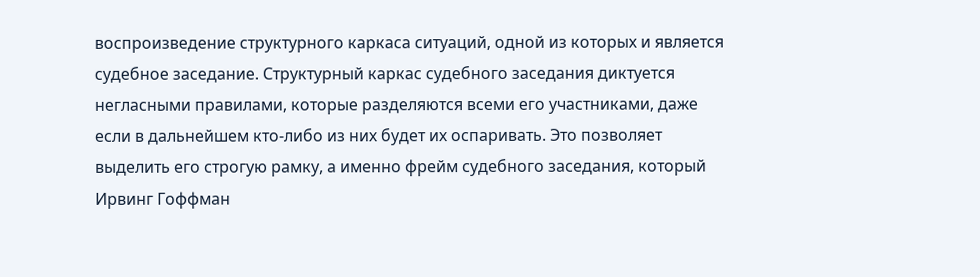воспроизведение структурного каркаса ситуаций, одной из которых и является судебное заседание. Структурный каркас судебного заседания диктуется негласными правилами, которые разделяются всеми его участниками, даже если в дальнейшем кто-либо из них будет их оспаривать. Это позволяет выделить его строгую рамку, а именно фрейм судебного заседания, который Ирвинг Гоффман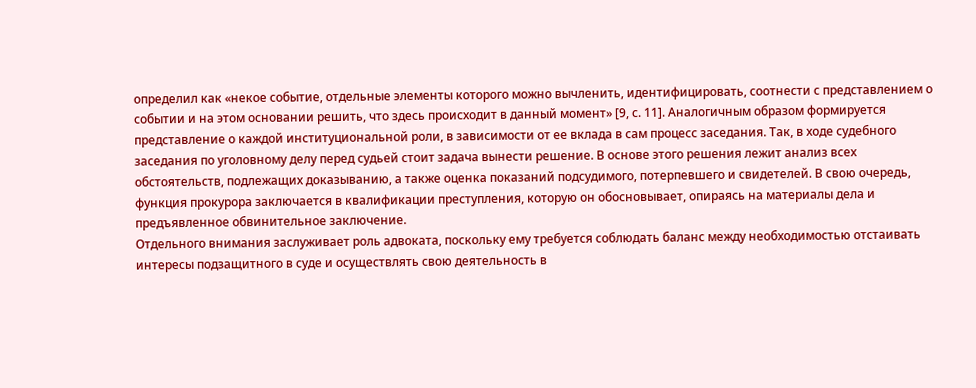определил как «некое событие, отдельные элементы которого можно вычленить, идентифицировать, соотнести с представлением о событии и на этом основании решить, что здесь происходит в данный момент» [9, с. 11]. Аналогичным образом формируется представление о каждой институциональной роли, в зависимости от ее вклада в сам процесс заседания. Так, в ходе судебного заседания по уголовному делу перед судьей стоит задача вынести решение. В основе этого решения лежит анализ всех обстоятельств, подлежащих доказыванию, а также оценка показаний подсудимого, потерпевшего и свидетелей. В свою очередь, функция прокурора заключается в квалификации преступления, которую он обосновывает, опираясь на материалы дела и предъявленное обвинительное заключение.
Отдельного внимания заслуживает роль адвоката, поскольку ему требуется соблюдать баланс между необходимостью отстаивать интересы подзащитного в суде и осуществлять свою деятельность в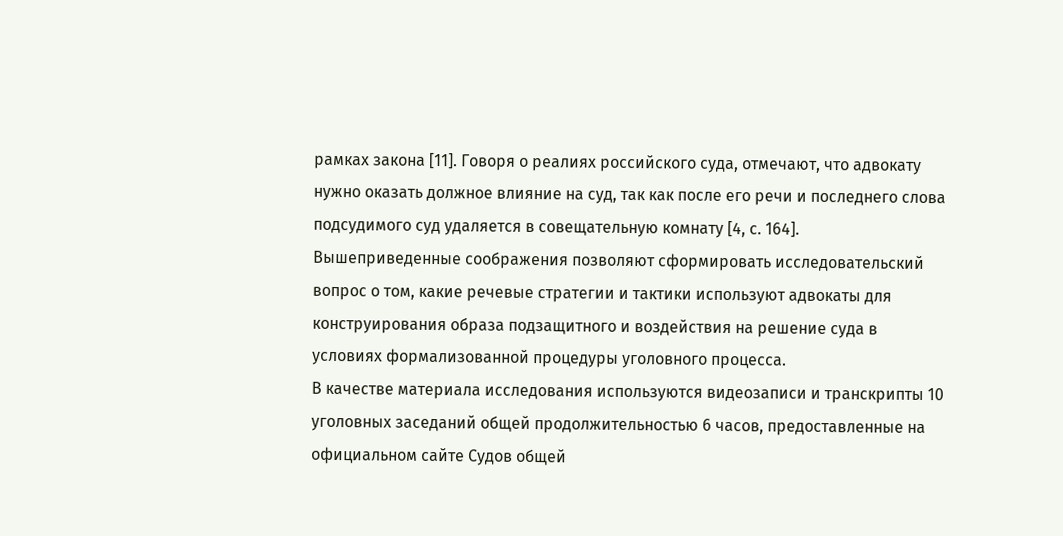рамках закона [11]. Говоря о реалиях российского суда, отмечают, что адвокату нужно оказать должное влияние на суд, так как после его речи и последнего слова подсудимого суд удаляется в совещательную комнату [4, с. 164].
Вышеприведенные соображения позволяют сформировать исследовательский вопрос о том, какие речевые стратегии и тактики используют адвокаты для конструирования образа подзащитного и воздействия на решение суда в условиях формализованной процедуры уголовного процесса.
В качестве материала исследования используются видеозаписи и транскрипты 10 уголовных заседаний общей продолжительностью 6 часов, предоставленные на официальном сайте Судов общей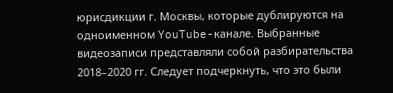юрисдикции г. Москвы, которые дублируются на одноименном YouTube-канале. Выбранные видеозаписи представляли собой разбирательства 2018–2020 гг. Следует подчеркнуть, что это были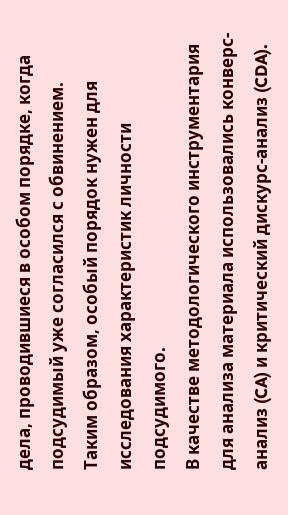дела, проводившиеся в особом порядке, когда подсудимый уже согласился с обвинением. Таким образом, особый порядок нужен для исследования характеристик личности подсудимого.
В качестве методологического инструментария для анализа материала использовались конверс-анализ (CA) и критический дискурс-анализ (CDA).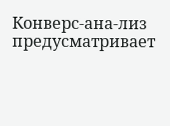Конверс-ана-лиз предусматривает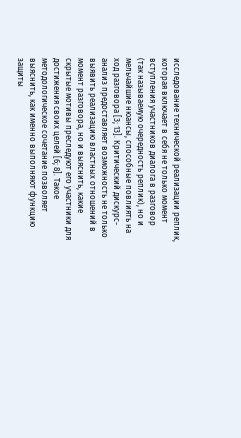исследование технической реализации реплик, которая включает в себя не только момент вступления участников диалога в разговор (так называемую очередность реплик), но и мельчайшие нюансы, способные повлиять на ход разговора [3; 13]. Критический дискурс-анализ предоставляет возможность не только выявить реализацию властных отношений в момент разговора, но и выяснить, какие скрытые мотивы преследуют его участники для достижения своих целей [6; 8]. Такое методологическое сочетание позволяет выяснить, как именно выполняют функцию защиты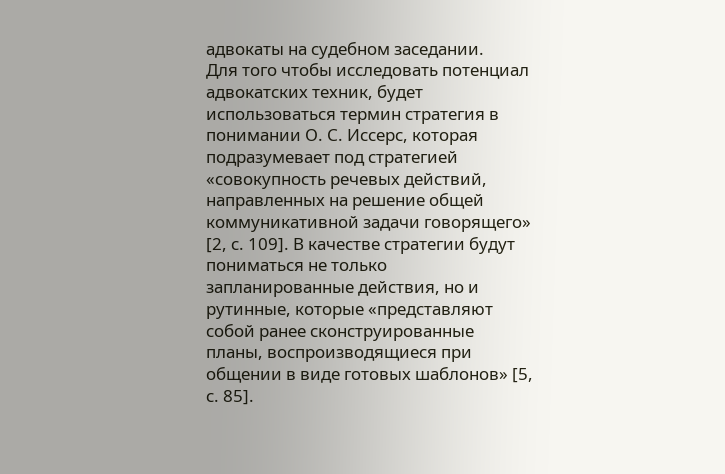адвокаты на судебном заседании.
Для того чтобы исследовать потенциал адвокатских техник, будет использоваться термин стратегия в понимании О. С. Иссерс, которая подразумевает под стратегией «совокупность речевых действий, направленных на решение общей коммуникативной задачи говорящего» [2, с. 109]. В качестве стратегии будут пониматься не только запланированные действия, но и рутинные, которые «представляют собой ранее сконструированные планы, воспроизводящиеся при общении в виде готовых шаблонов» [5, с. 85].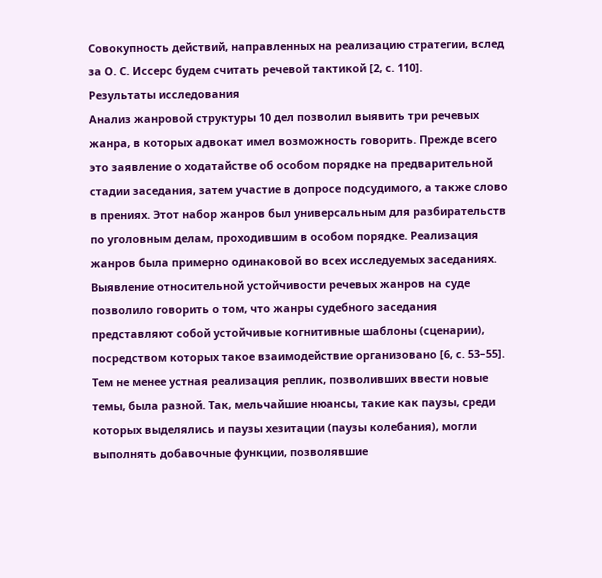Совокупность действий, направленных на реализацию стратегии, вслед за О. С. Иссерс будем считать речевой тактикой [2, с. 110].
Результаты исследования
Анализ жанровой структуры 10 дел позволил выявить три речевых жанра, в которых адвокат имел возможность говорить. Прежде всего это заявление о ходатайстве об особом порядке на предварительной стадии заседания, затем участие в допросе подсудимого, а также слово в прениях. Этот набор жанров был универсальным для разбирательств по уголовным делам, проходившим в особом порядке. Реализация жанров была примерно одинаковой во всех исследуемых заседаниях. Выявление относительной устойчивости речевых жанров на суде позволило говорить о том, что жанры судебного заседания представляют собой устойчивые когнитивные шаблоны (сценарии), посредством которых такое взаимодействие организовано [6, с. 53–55]. Тем не менее устная реализация реплик, позволивших ввести новые темы, была разной. Так, мельчайшие нюансы, такие как паузы, среди которых выделялись и паузы хезитации (паузы колебания), могли выполнять добавочные функции, позволявшие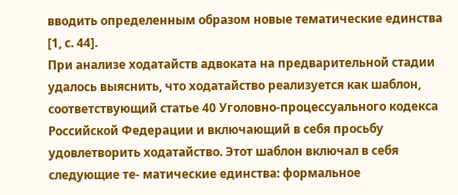вводить определенным образом новые тематические единства [1, с. 44].
При анализе ходатайств адвоката на предварительной стадии удалось выяснить, что ходатайство реализуется как шаблон, соответствующий статье 40 Уголовно-процессуального кодекса Российской Федерации и включающий в себя просьбу удовлетворить ходатайство. Этот шаблон включал в себя следующие те- матические единства: формальное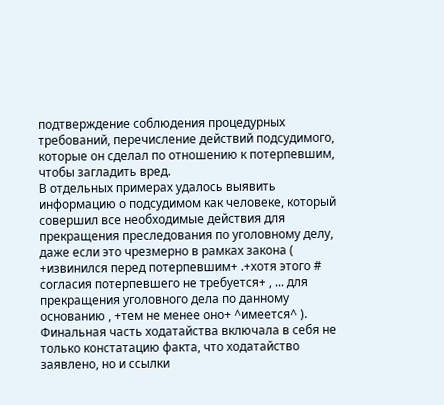подтверждение соблюдения процедурных требований, перечисление действий подсудимого, которые он сделал по отношению к потерпевшим, чтобы загладить вред.
В отдельных примерах удалось выявить информацию о подсудимом как человеке, который совершил все необходимые действия для прекращения преследования по уголовному делу, даже если это чрезмерно в рамках закона ( +извинился перед потерпевшим+ .+хотя этого # согласия потерпевшего не требуется+ , ... для прекращения уголовного дела по данному основанию , +тем не менее оно+ ^имеется^ ). Финальная часть ходатайства включала в себя не только констатацию факта, что ходатайство заявлено, но и ссылки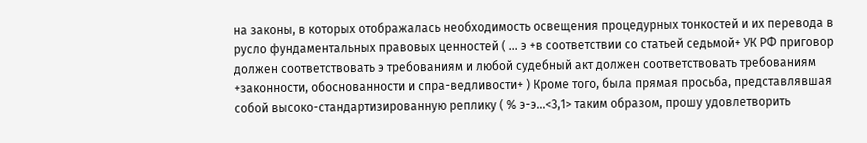на законы, в которых отображалась необходимость освещения процедурных тонкостей и их перевода в русло фундаментальных правовых ценностей ( ... э +в соответствии со статьей седьмой+ УК РФ приговор должен соответствовать э требованиям и любой судебный акт должен соответствовать требованиям +законности, обоснованности и спра-ведливости+ ) Кроме того, была прямая просьба, представлявшая собой высоко-стандартизированную реплику ( % э-э...<3,1> таким образом, прошу удовлетворить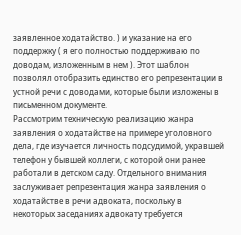заявленное ходатайство. ) и указание на его поддержку ( я его полностью поддерживаю по доводам, изложенным в нем ). Этот шаблон позволял отобразить единство его репрезентации в устной речи с доводами, которые были изложены в письменном документе.
Рассмотрим техническую реализацию жанра заявления о ходатайстве на примере уголовного дела, где изучается личность подсудимой, укравшей телефон у бывшей коллеги, с которой они ранее работали в детском саду. Отдельного внимания заслуживает репрезентация жанра заявления о ходатайстве в речи адвоката, поскольку в некоторых заседаниях адвокату требуется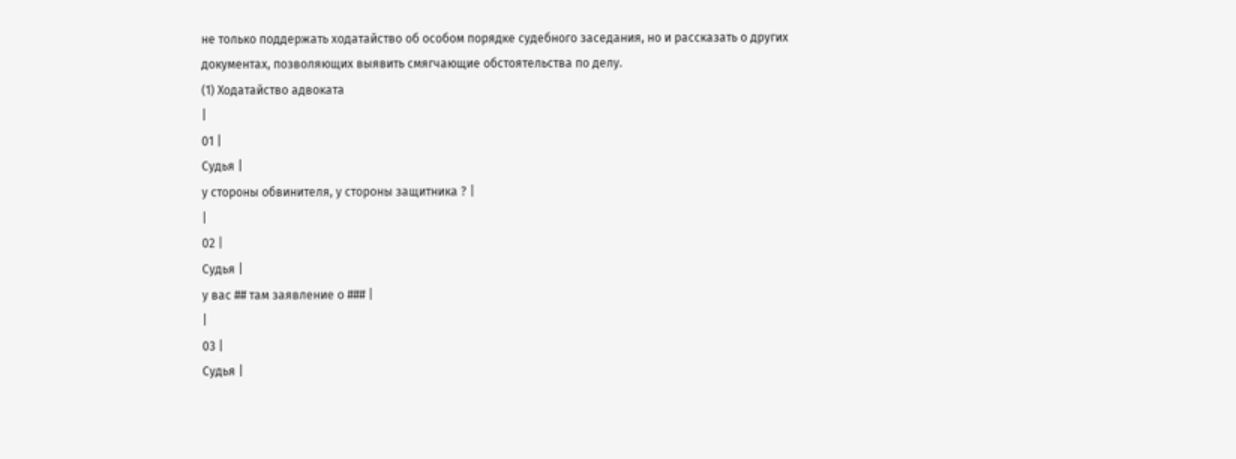не только поддержать ходатайство об особом порядке судебного заседания, но и рассказать о других документах, позволяющих выявить смягчающие обстоятельства по делу.
(1) Ходатайство адвоката
|
01 |
Судья |
у стороны обвинителя, у стороны защитника ? |
|
02 |
Судья |
у вас ## там заявление о ### |
|
03 |
Судья |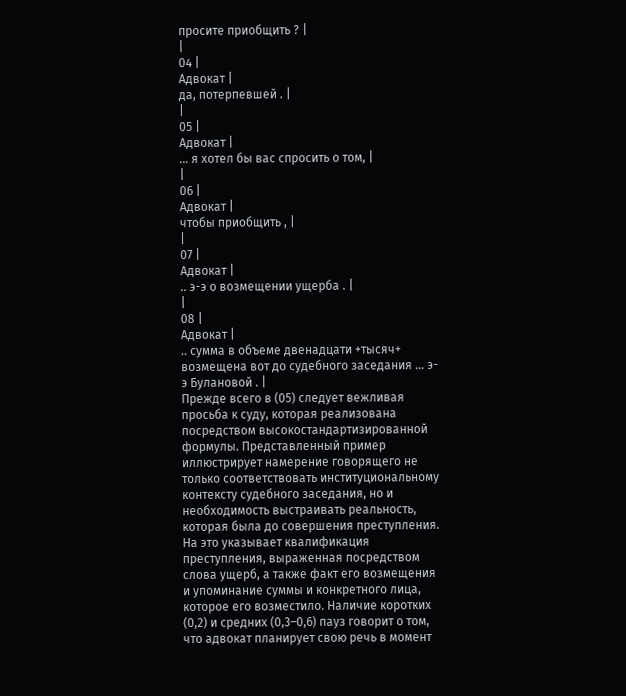просите приобщить ? |
|
04 |
Адвокат |
да, потерпевшей . |
|
05 |
Адвокат |
... я хотел бы вас спросить о том, |
|
06 |
Адвокат |
чтобы приобщить , |
|
07 |
Адвокат |
.. э-э о возмещении ущерба . |
|
08 |
Адвокат |
.. сумма в объеме двенадцати +тысяч+ возмещена вот до судебного заседания ... э-э Булановой . |
Прежде всего в (05) следует вежливая просьба к суду, которая реализована посредством высокостандартизированной формулы. Представленный пример иллюстрирует намерение говорящего не только соответствовать институциональному контексту судебного заседания, но и необходимость выстраивать реальность, которая была до совершения преступления. На это указывает квалификация преступления, выраженная посредством слова ущерб, а также факт его возмещения и упоминание суммы и конкретного лица, которое его возместило. Наличие коротких (0,2) и средних (0,3–0,6) пауз говорит о том, что адвокат планирует свою речь в момент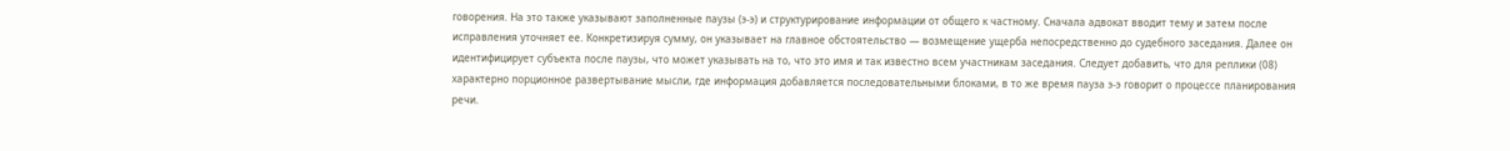говорения. На это также указывают заполненные паузы (э-э) и структурирование информации от общего к частному. Сначала адвокат вводит тему и затем после исправления уточняет ее. Конкретизируя сумму, он указывает на главное обстоятельство — возмещение ущерба непосредственно до судебного заседания. Далее он идентифицирует субъекта после паузы, что может указывать на то, что это имя и так известно всем участникам заседания. Следует добавить, что для реплики (08) характерно порционное развертывание мысли, где информация добавляется последовательными блоками, в то же время пауза э-э говорит о процессе планирования речи.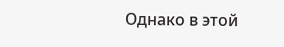Однако в этой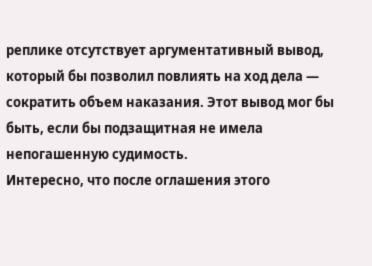реплике отсутствует аргументативный вывод, который бы позволил повлиять на ход дела — сократить объем наказания. Этот вывод мог бы быть, если бы подзащитная не имела непогашенную судимость.
Интересно, что после оглашения этого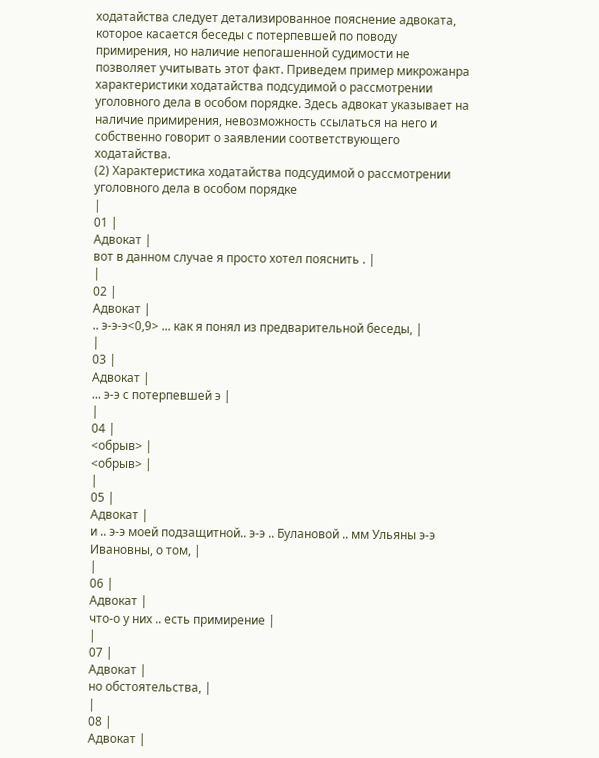ходатайства следует детализированное пояснение адвоката, которое касается беседы с потерпевшей по поводу примирения, но наличие непогашенной судимости не позволяет учитывать этот факт. Приведем пример микрожанра характеристики ходатайства подсудимой о рассмотрении уголовного дела в особом порядке. Здесь адвокат указывает на наличие примирения, невозможность ссылаться на него и собственно говорит о заявлении соответствующего ходатайства.
(2) Характеристика ходатайства подсудимой о рассмотрении уголовного дела в особом порядке
|
01 |
Адвокат |
вот в данном случае я просто хотел пояснить . |
|
02 |
Адвокат |
.. э-э-э<0,9> ... как я понял из предварительной беседы, |
|
03 |
Адвокат |
... э-э с потерпевшей э |
|
04 |
<обрыв> |
<обрыв> |
|
05 |
Адвокат |
и .. э-э моей подзащитной.. э-э .. Булановой .. мм Ульяны э-э Ивановны, о том, |
|
06 |
Адвокат |
что-о у них .. есть примирение |
|
07 |
Адвокат |
но обстоятельства, |
|
08 |
Адвокат |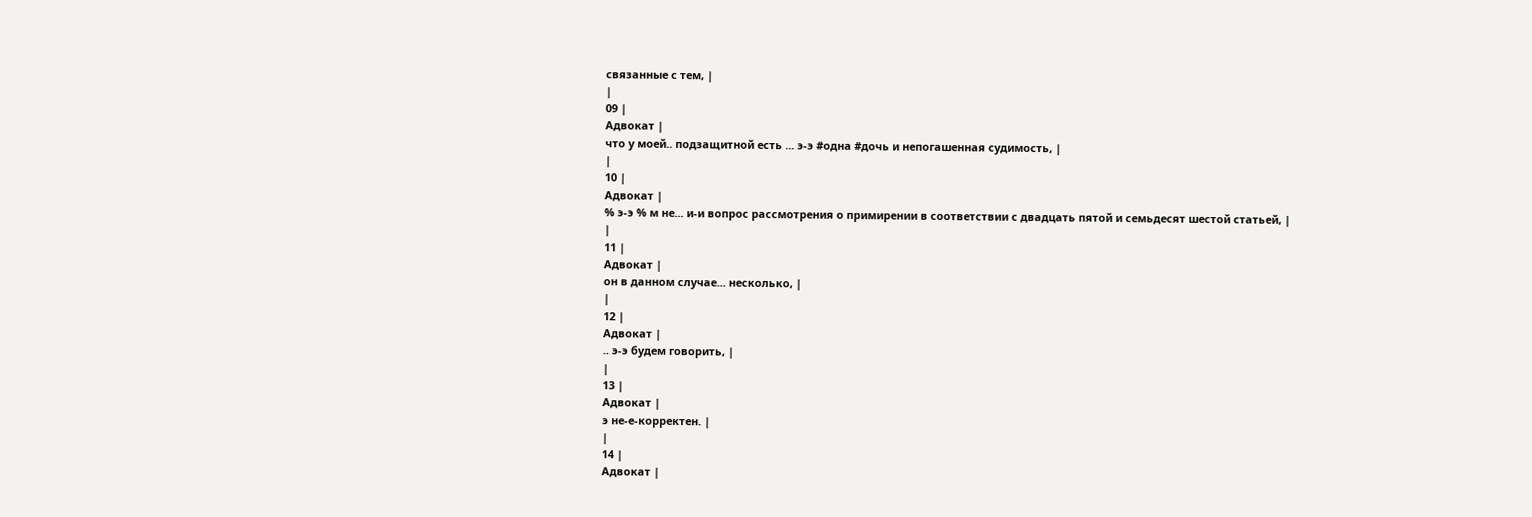связанные с тем, |
|
09 |
Адвокат |
что у моей.. подзащитной есть ... э-э #одна #дочь и непогашенная судимость, |
|
10 |
Адвокат |
% э-э % м не... и-и вопрос рассмотрения о примирении в соответствии с двадцать пятой и семьдесят шестой статьей, |
|
11 |
Адвокат |
он в данном случае... несколько, |
|
12 |
Адвокат |
.. э-э будем говорить, |
|
13 |
Адвокат |
э не-е-корректен. |
|
14 |
Адвокат |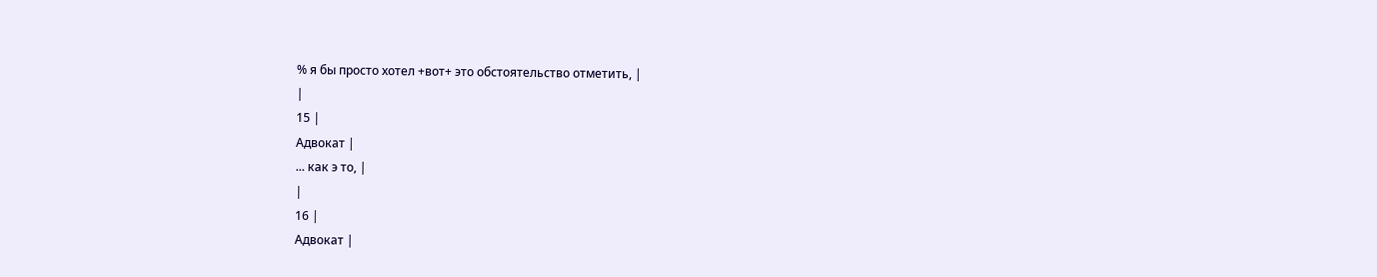% я бы просто хотел +вот+ это обстоятельство отметить, |
|
15 |
Адвокат |
... как э то, |
|
16 |
Адвокат |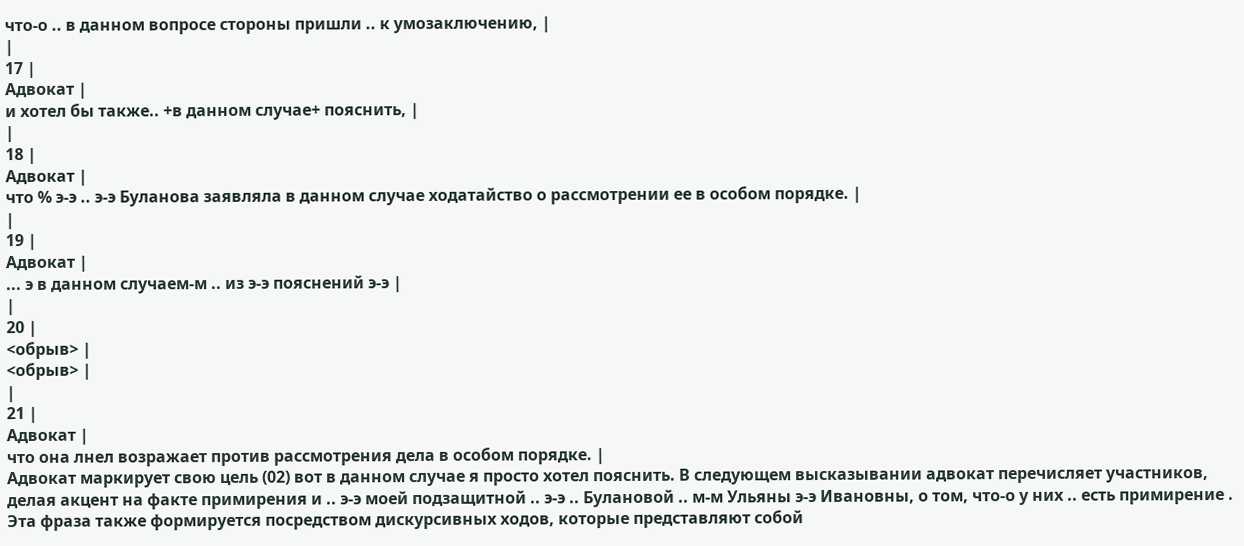что-о .. в данном вопросе стороны пришли .. к умозаключению, |
|
17 |
Адвокат |
и хотел бы также.. +в данном случае+ пояснить, |
|
18 |
Адвокат |
что % э-э .. э-э Буланова заявляла в данном случае ходатайство о рассмотрении ее в особом порядке. |
|
19 |
Адвокат |
... э в данном случаем-м .. из э-э пояснений э-э |
|
20 |
<обрыв> |
<обрыв> |
|
21 |
Адвокат |
что она лнел возражает против рассмотрения дела в особом порядке. |
Адвокат маркирует свою цель (02) вот в данном случае я просто хотел пояснить. В следующем высказывании адвокат перечисляет участников, делая акцент на факте примирения и .. э-э моей подзащитной .. э-э .. Булановой .. м-м Ульяны э-э Ивановны, о том, что-о у них .. есть примирение . Эта фраза также формируется посредством дискурсивных ходов, которые представляют собой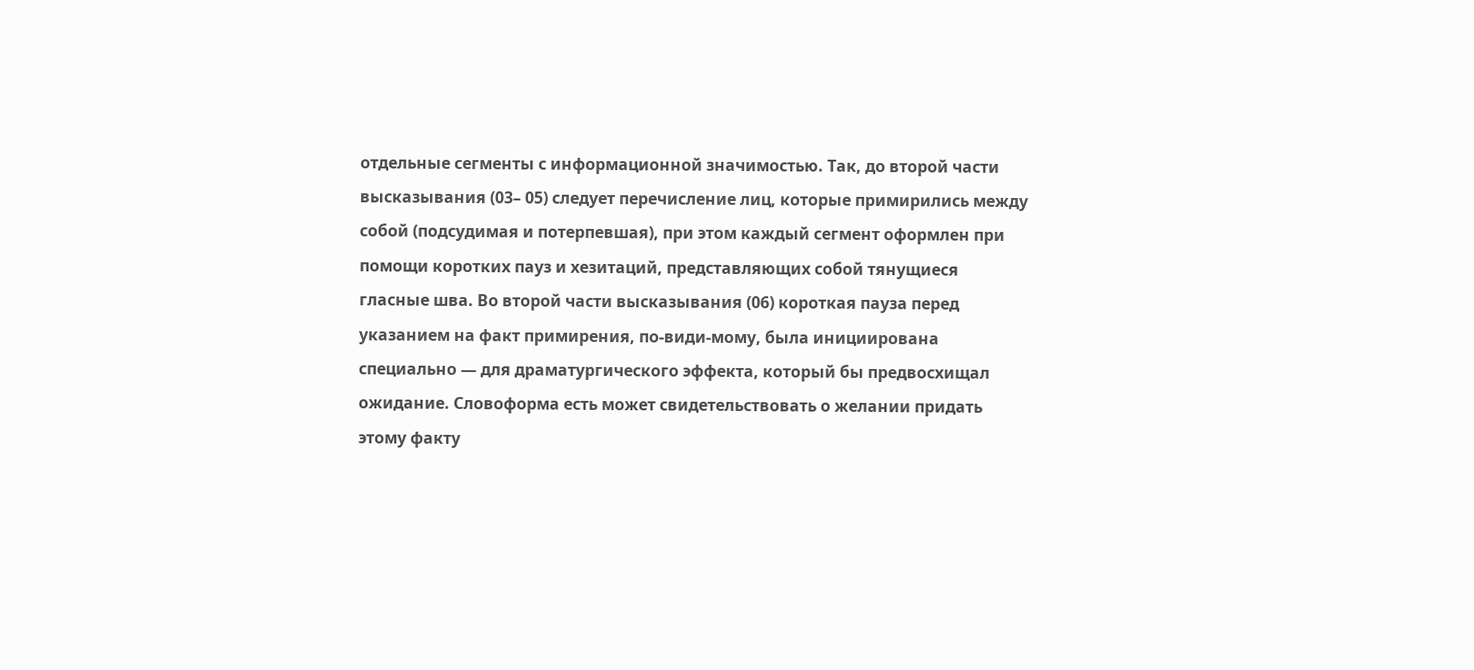отдельные сегменты с информационной значимостью. Так, до второй части высказывания (03– 05) следует перечисление лиц, которые примирились между собой (подсудимая и потерпевшая), при этом каждый сегмент оформлен при помощи коротких пауз и хезитаций, представляющих собой тянущиеся гласные шва. Во второй части высказывания (06) короткая пауза перед указанием на факт примирения, по-види-мому, была инициирована специально — для драматургического эффекта, который бы предвосхищал ожидание. Словоформа есть может свидетельствовать о желании придать этому факту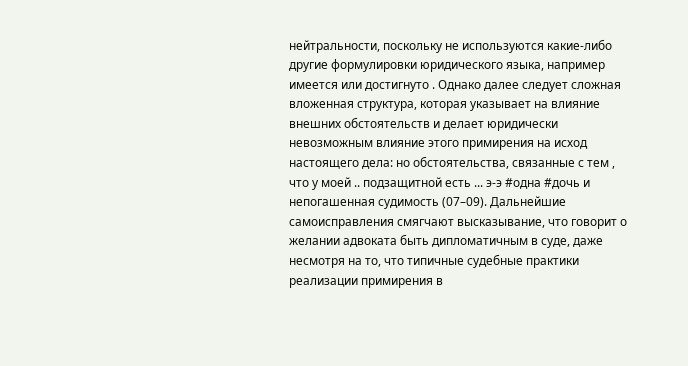нейтральности, поскольку не используются какие-либо другие формулировки юридического языка, например имеется или достигнуто . Однако далее следует сложная вложенная структура, которая указывает на влияние внешних обстоятельств и делает юридически невозможным влияние этого примирения на исход настоящего дела: но обстоятельства, связанные с тем , что у моей .. подзащитной есть ... э-э #одна #дочь и непогашенная судимость (07–09). Дальнейшие самоисправления смягчают высказывание, что говорит о желании адвоката быть дипломатичным в суде, даже несмотря на то, что типичные судебные практики реализации примирения в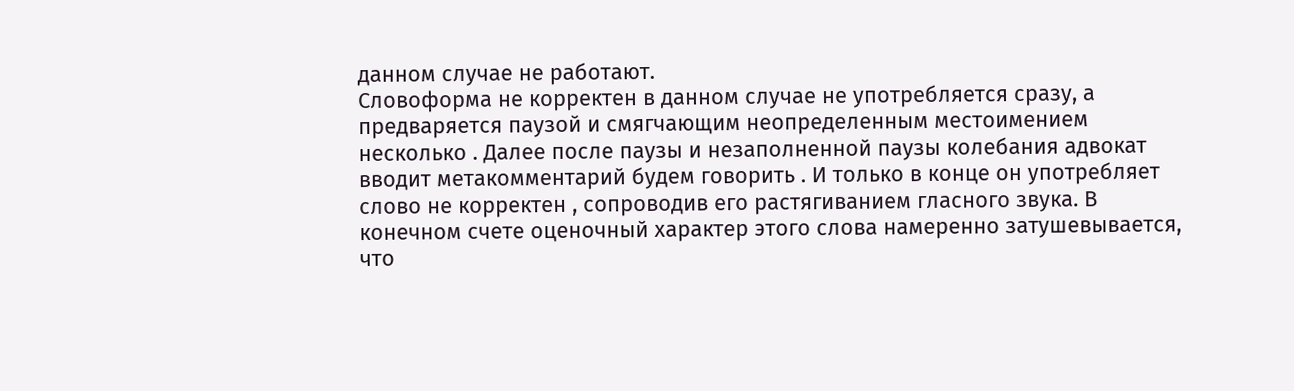данном случае не работают.
Словоформа не корректен в данном случае не употребляется сразу, а предваряется паузой и смягчающим неопределенным местоимением несколько . Далее после паузы и незаполненной паузы колебания адвокат вводит метакомментарий будем говорить . И только в конце он употребляет слово не корректен , сопроводив его растягиванием гласного звука. В конечном счете оценочный характер этого слова намеренно затушевывается, что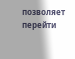позволяет перейти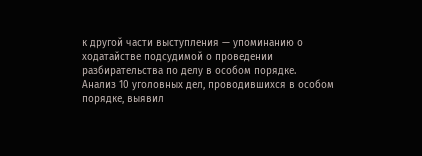к другой части выступления — упоминанию о ходатайстве подсудимой о проведении разбирательства по делу в особом порядке.
Анализ 10 уголовных дел, проводившихся в особом порядке, выявил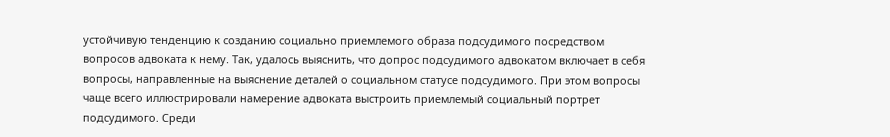устойчивую тенденцию к созданию социально приемлемого образа подсудимого посредством вопросов адвоката к нему. Так, удалось выяснить, что допрос подсудимого адвокатом включает в себя вопросы, направленные на выяснение деталей о социальном статусе подсудимого. При этом вопросы чаще всего иллюстрировали намерение адвоката выстроить приемлемый социальный портрет подсудимого. Среди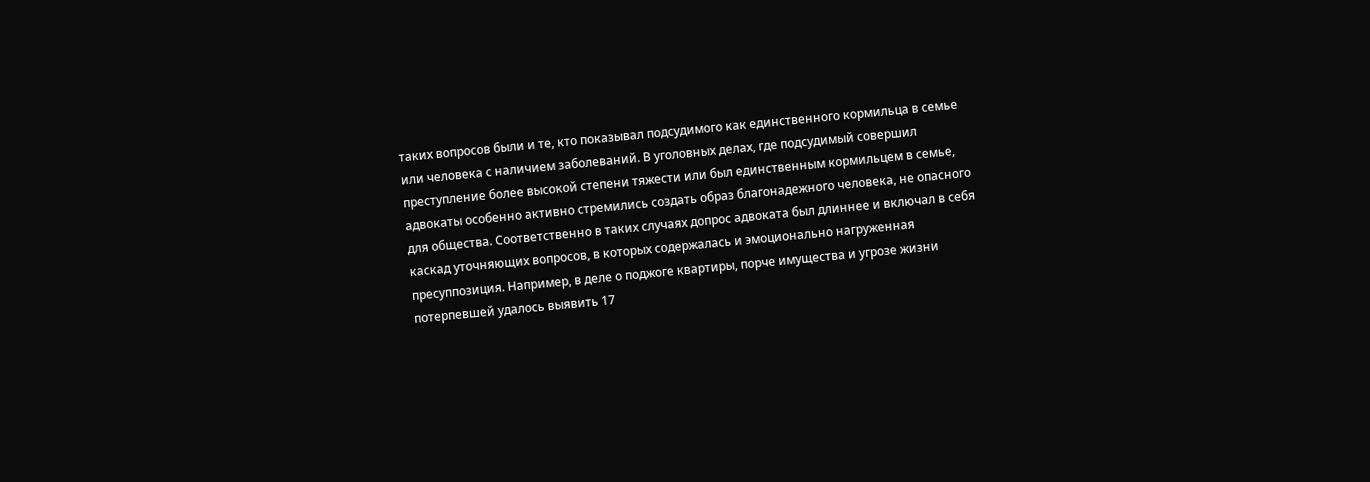таких вопросов были и те, кто показывал подсудимого как единственного кормильца в семье или человека с наличием заболеваний. В уголовных делах, где подсудимый совершил преступление более высокой степени тяжести или был единственным кормильцем в семье, адвокаты особенно активно стремились создать образ благонадежного человека, не опасного для общества. Соответственно в таких случаях допрос адвоката был длиннее и включал в себя каскад уточняющих вопросов, в которых содержалась и эмоционально нагруженная пресуппозиция. Например, в деле о поджоге квартиры, порче имущества и угрозе жизни потерпевшей удалось выявить 17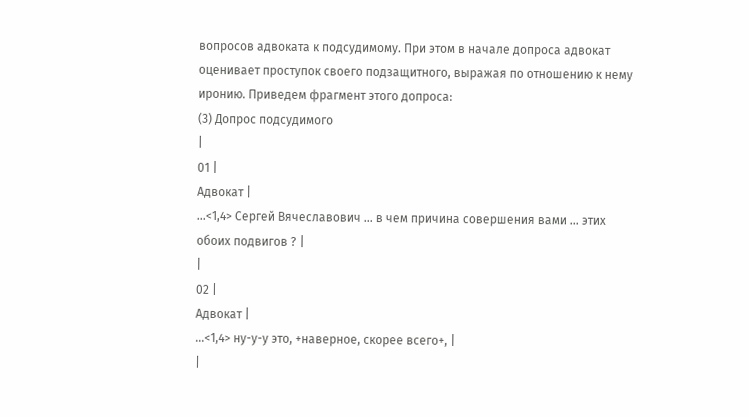вопросов адвоката к подсудимому. При этом в начале допроса адвокат оценивает проступок своего подзащитного, выражая по отношению к нему иронию. Приведем фрагмент этого допроса:
(3) Допрос подсудимого
|
01 |
Адвокат |
...<1,4> Сергей Вячеславович ... в чем причина совершения вами ... этих обоих подвигов ? |
|
02 |
Адвокат |
...<1,4> ну-у-у это, +наверное, скорее всего+, |
|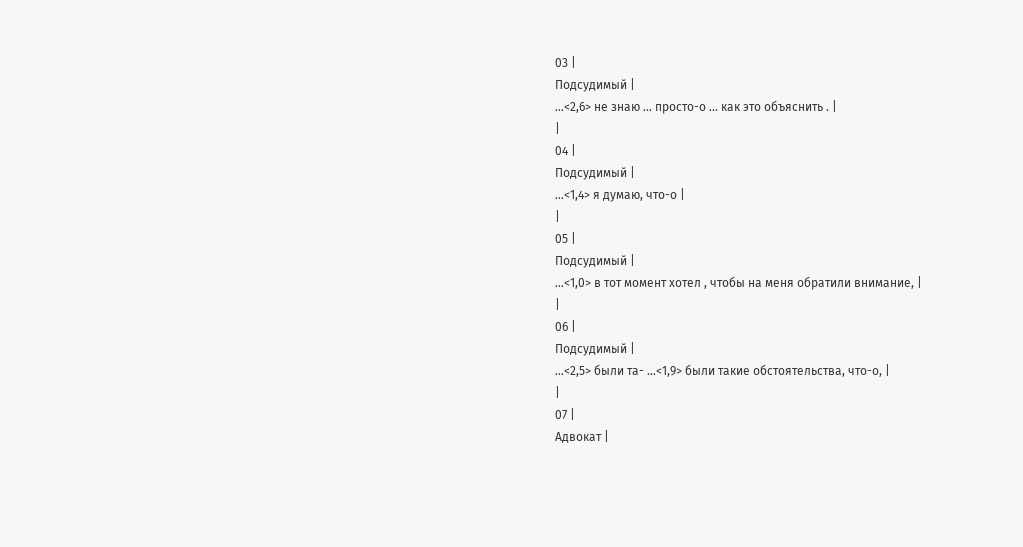03 |
Подсудимый |
...<2,6> не знаю ... просто-о ... как это объяснить . |
|
04 |
Подсудимый |
...<1,4> я думаю, что-о |
|
05 |
Подсудимый |
...<1,0> в тот момент хотел , чтобы на меня обратили внимание, |
|
06 |
Подсудимый |
...<2,5> были та- ...<1,9> были такие обстоятельства, что-о, |
|
07 |
Адвокат |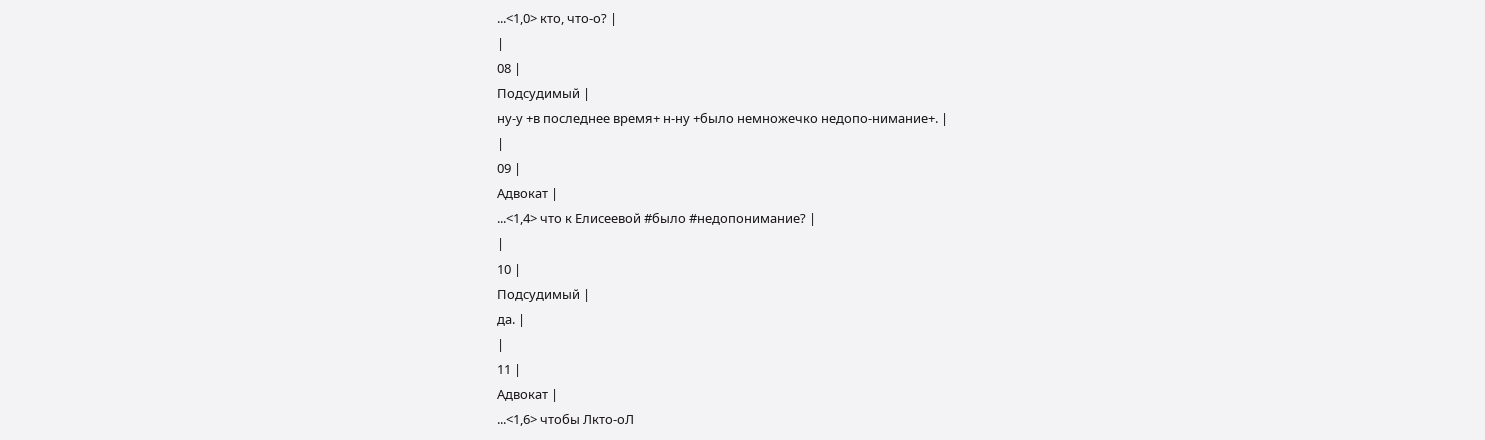...<1,0> кто, что-о? |
|
08 |
Подсудимый |
ну-у +в последнее время+ н-ну +было немножечко недопо-нимание+. |
|
09 |
Адвокат |
...<1,4> что к Елисеевой #было #недопонимание? |
|
10 |
Подсудимый |
да. |
|
11 |
Адвокат |
...<1,6> чтобы Лкто-оЛ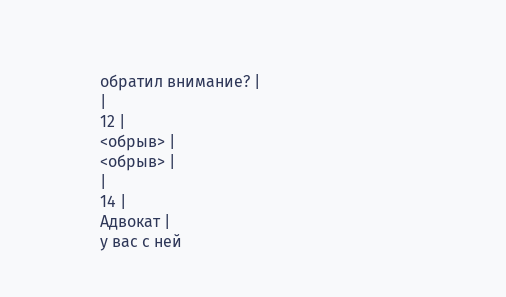обратил внимание? |
|
12 |
<обрыв> |
<обрыв> |
|
14 |
Адвокат |
у вас с ней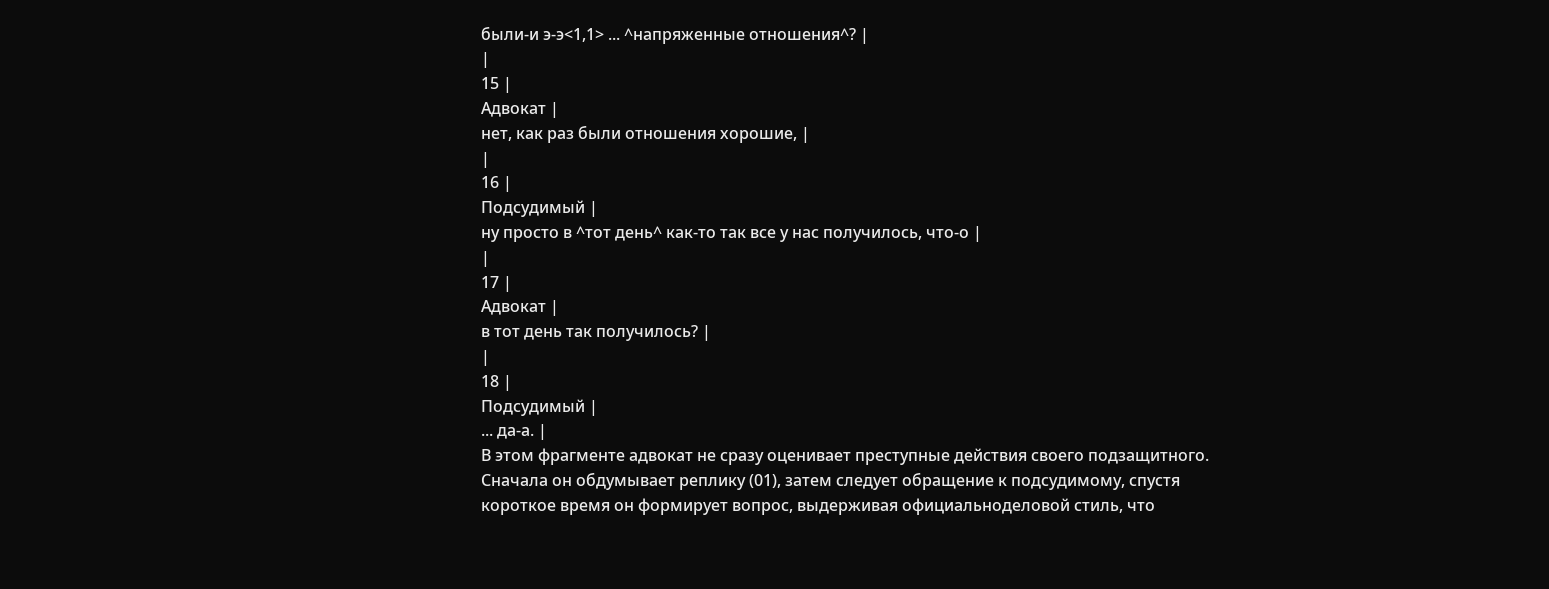были-и э-э<1,1> ... ^напряженные отношения^? |
|
15 |
Адвокат |
нет, как раз были отношения хорошие, |
|
16 |
Подсудимый |
ну просто в ^тот день^ как-то так все у нас получилось, что-о |
|
17 |
Адвокат |
в тот день так получилось? |
|
18 |
Подсудимый |
... да-а. |
В этом фрагменте адвокат не сразу оценивает преступные действия своего подзащитного. Сначала он обдумывает реплику (01), затем следует обращение к подсудимому, спустя короткое время он формирует вопрос, выдерживая официальноделовой стиль, что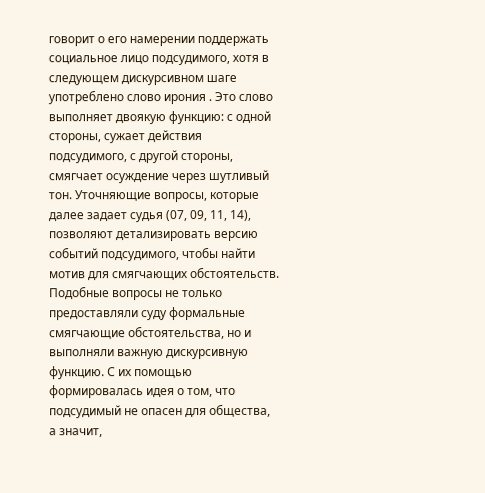говорит о его намерении поддержать социальное лицо подсудимого, хотя в следующем дискурсивном шаге употреблено слово ирония . Это слово выполняет двоякую функцию: с одной стороны, сужает действия подсудимого, с другой стороны, смягчает осуждение через шутливый тон. Уточняющие вопросы, которые далее задает судья (07, 09, 11, 14), позволяют детализировать версию событий подсудимого, чтобы найти мотив для смягчающих обстоятельств. Подобные вопросы не только предоставляли суду формальные смягчающие обстоятельства, но и выполняли важную дискурсивную функцию. С их помощью формировалась идея о том, что подсудимый не опасен для общества, а значит,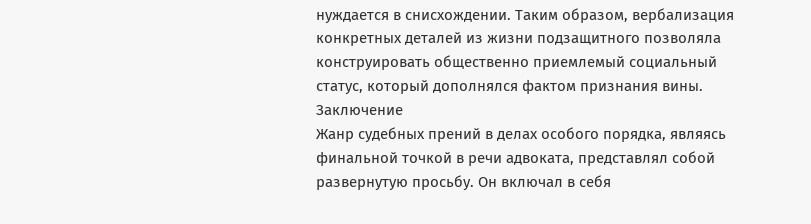нуждается в снисхождении. Таким образом, вербализация конкретных деталей из жизни подзащитного позволяла конструировать общественно приемлемый социальный статус, который дополнялся фактом признания вины.
Заключение
Жанр судебных прений в делах особого порядка, являясь финальной точкой в речи адвоката, представлял собой развернутую просьбу. Он включал в себя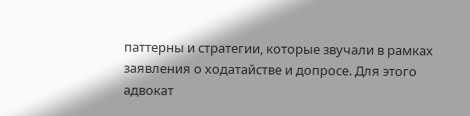паттерны и стратегии, которые звучали в рамках заявления о ходатайстве и допросе. Для этого адвокат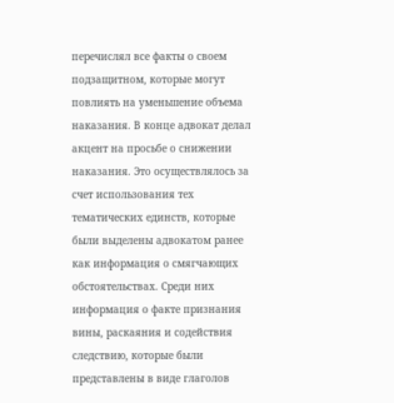перечислял все факты о своем подзащитном, которые могут повлиять на уменьшение объема наказания. В конце адвокат делал акцент на просьбе о снижении наказания. Это осуществлялось за счет использования тех тематических единств, которые были выделены адвокатом ранее как информация о смягчающих обстоятельствах. Среди них информация о факте признания вины, раскаяния и содействия следствию, которые были представлены в виде глаголов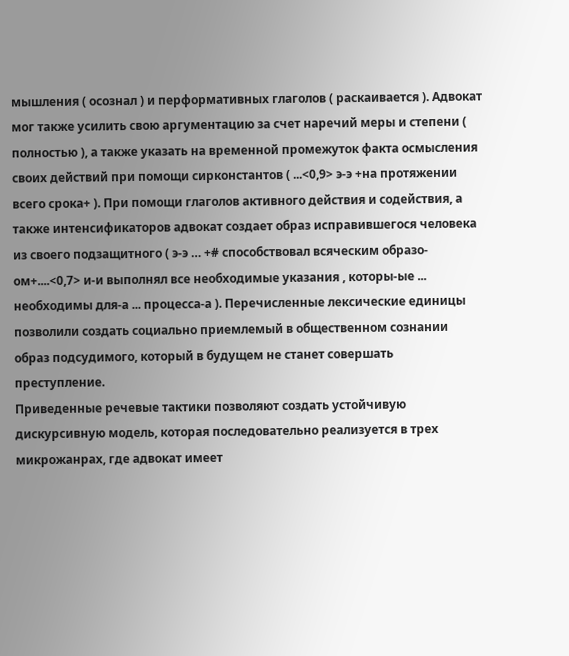мышления ( осознал ) и перформативных глаголов ( раскаивается ). Адвокат мог также усилить свою аргументацию за счет наречий меры и степени ( полностью ), а также указать на временной промежуток факта осмысления своих действий при помощи сирконстантов ( ...<0,9> э-э +на протяжении всего срока+ ). При помощи глаголов активного действия и содействия, а также интенсификаторов адвокат создает образ исправившегося человека из своего подзащитного ( э-э … +# способствовал всяческим образо-ом+....<0,7> и-и выполнял все необходимые указания , которы-ые ... необходимы для-а ... процесса-а ). Перечисленные лексические единицы позволили создать социально приемлемый в общественном сознании образ подсудимого, который в будущем не станет совершать преступление.
Приведенные речевые тактики позволяют создать устойчивую дискурсивную модель, которая последовательно реализуется в трех микрожанрах, где адвокат имеет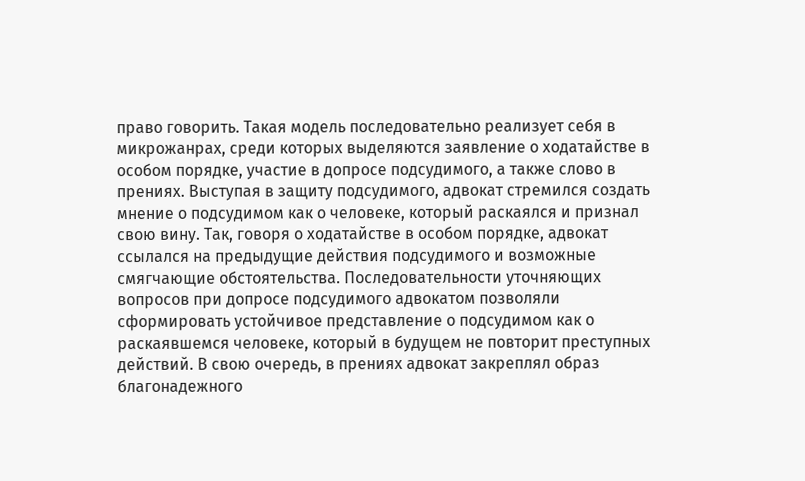право говорить. Такая модель последовательно реализует себя в микрожанрах, среди которых выделяются заявление о ходатайстве в особом порядке, участие в допросе подсудимого, а также слово в прениях. Выступая в защиту подсудимого, адвокат стремился создать мнение о подсудимом как о человеке, который раскаялся и признал свою вину. Так, говоря о ходатайстве в особом порядке, адвокат ссылался на предыдущие действия подсудимого и возможные смягчающие обстоятельства. Последовательности уточняющих вопросов при допросе подсудимого адвокатом позволяли сформировать устойчивое представление о подсудимом как о раскаявшемся человеке, который в будущем не повторит преступных действий. В свою очередь, в прениях адвокат закреплял образ благонадежного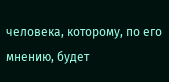человека, которому, по его мнению, будет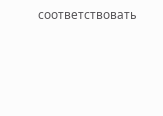соответствовать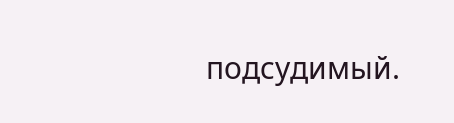подсудимый.